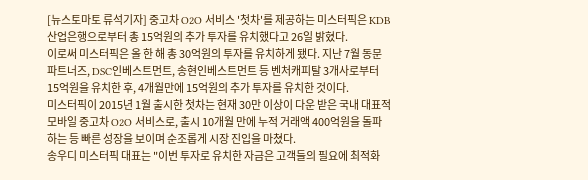[뉴스토마토 류석기자] 중고차 O2O 서비스 '첫차'를 제공하는 미스터픽은 KDB산업은행으로부터 총 15억원의 추가 투자를 유치했다고 26일 밝혔다.
이로써 미스터픽은 올 한 해 총 30억원의 투자를 유치하게 됐다. 지난 7월 동문파트너즈, DSC인베스트먼트, 송현인베스트먼트 등 벤처캐피탈 3개사로부터 15억원을 유치한 후, 4개월만에 15억원의 추가 투자를 유치한 것이다.
미스터픽이 2015년 1월 출시한 첫차는 현재 30만 이상이 다운 받은 국내 대표적 모바일 중고차 O2O 서비스로, 출시 10개월 만에 누적 거래액 400억원을 돌파하는 등 빠른 성장을 보이며 순조롭게 시장 진입을 마쳤다.
송우디 미스터픽 대표는 "이번 투자로 유치한 자금은 고객들의 필요에 최적화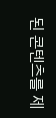된 콘텐츠를 제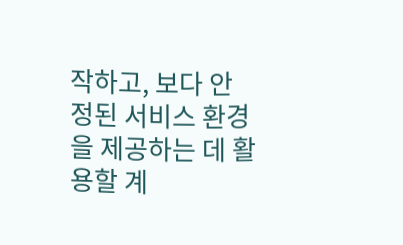작하고, 보다 안정된 서비스 환경을 제공하는 데 활용할 계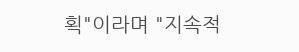획"이라며 "지속적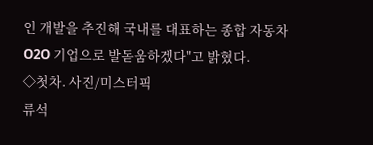인 개발을 추진해 국내를 대표하는 종합 자동차 O2O 기업으로 발돋움하겠다"고 밝혔다.
◇첫차. 사진/미스터픽
류석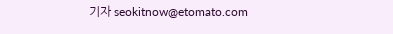기자 seokitnow@etomato.com